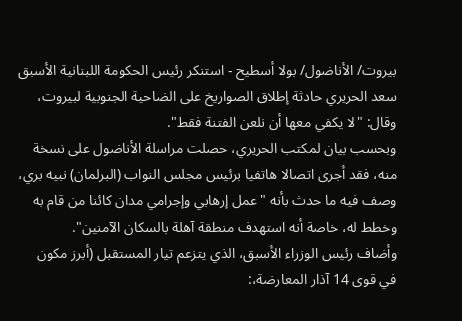بيروت/ الأناضول/ بولا أسطيح - استنكر رئيس الحكومة اللبنانية الأسبق سعد الحريري حادثة إطلاق الصواريخ على الضاحية الجنوبية لبيروت، وقال: "لا يكفي معها أن نلعن الفتنة فقط".
وبحسب بيان لمكتب الحريري، حصلت مراسلة الأناضول على نسخة منه، فقد أجرى اتصالا هاتفيا برئيس مجلس النواب (البرلمان) نبيه بري، وصف فيه ما حدث بأنه "عمل إرهابي وإجرامي مدان كائنا من قام به وخطط له، خاصة أنه استهدف منطقة آهلة بالسكان الآمنين".
وأضاف رئيس الوزراء الأسبق، الذي يتزعم تيار المستقبل (أبرز مكون في قوى 14 آذار المعارضة،: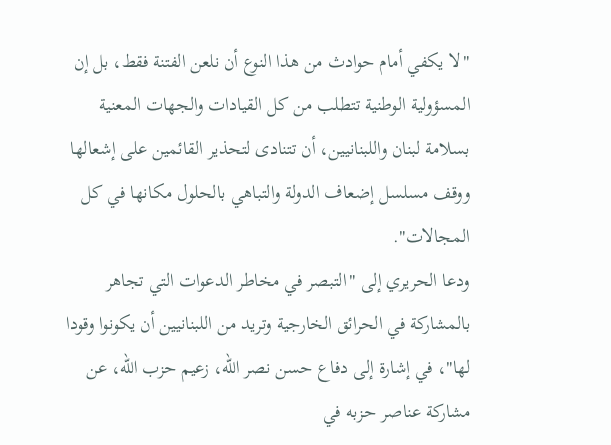"لا يكفي أمام حوادث من هذا النوع أن نلعن الفتنة فقط، بل إن المسؤولية الوطنية تتطلب من كل القيادات والجهات المعنية بسلامة لبنان واللبنانيين، أن تتنادى لتحذير القائمين على إشعالها ووقف مسلسل إضعاف الدولة والتباهي بالحلول مكانها في كل المجالات".
ودعا الحريري إلى "التبصر في مخاطر الدعوات التي تجاهر بالمشاركة في الحرائق الخارجية وتريد من اللبنانيين أن يكونوا وقودا لها"، في إشارة إلى دفاع حسن نصر الله، زعيم حزب الله، عن مشاركة عناصر حزبه في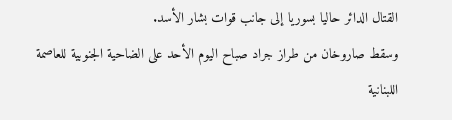القتال الدائر حاليا بسوريا إلى جانب قوات بشار الأسد.
وسقط صاروخان من طراز جراد صباح اليوم الأحد على الضاحية الجنوبية للعاصمة اللبنانية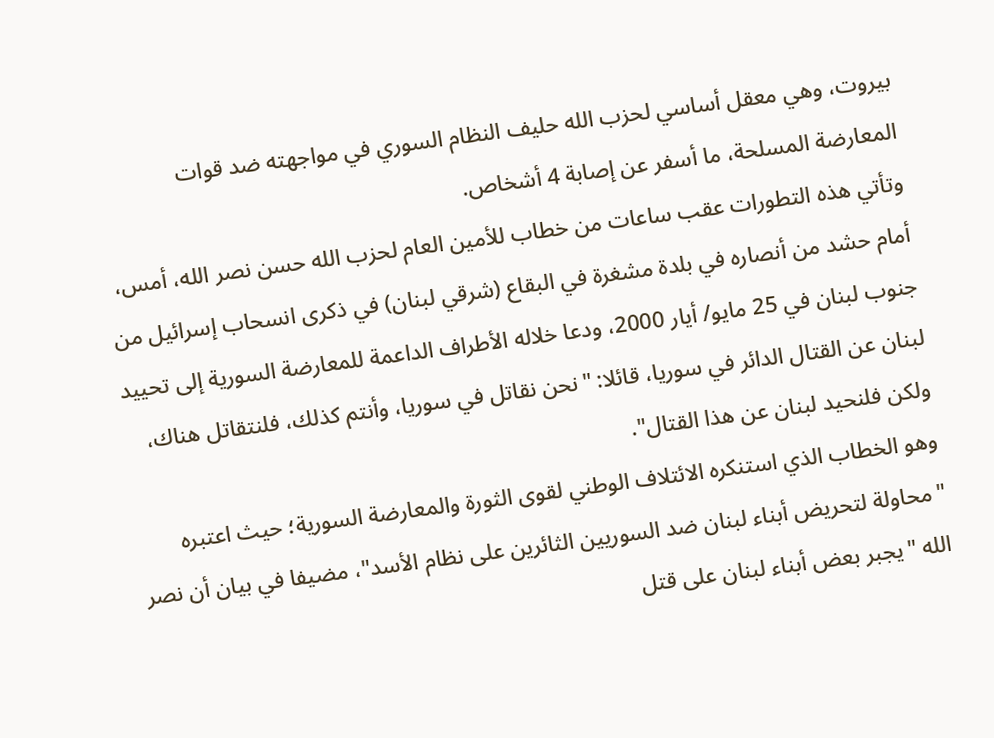بيروت، وهي معقل أساسي لحزب الله حليف النظام السوري في مواجهته ضد قوات المعارضة المسلحة، ما أسفر عن إصابة 4 أشخاص.
وتأتي هذه التطورات عقب ساعات من خطاب للأمين العام لحزب الله حسن نصر الله، أمس، أمام حشد من أنصاره في بلدة مشغرة في البقاع (شرقي لبنان) في ذكرى انسحاب إسرائيل من جنوب لبنان في 25 مايو/ أيار 2000، ودعا خلاله الأطراف الداعمة للمعارضة السورية إلى تحييد لبنان عن القتال الدائر في سوريا، قائلا: "نحن نقاتل في سوريا، وأنتم كذلك، فلنتقاتل هناك، ولكن فلنحيد لبنان عن هذا القتال".
وهو الخطاب الذي استنكره الائتلاف الوطني لقوى الثورة والمعارضة السورية؛ حيث اعتبره "محاولة لتحريض أبناء لبنان ضد السوريين الثائرين على نظام الأسد"، مضيفا في بيان أن نصر الله "يجبر بعض أبناء لبنان على قتل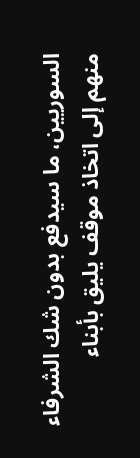السوريين، ما سيدفع بدون شك الشرفاء منهم إلى اتخاذ موقف يليق بأبناء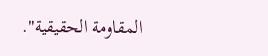المقاومة الحقيقية".